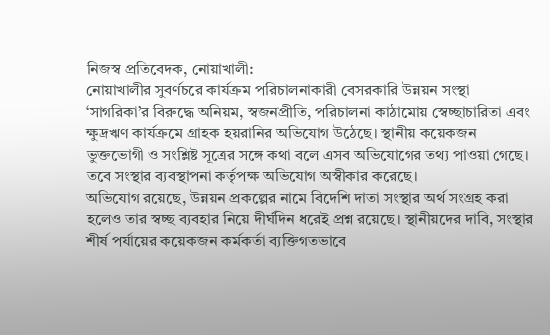নিজস্ব প্রতিবেদক, নোয়াখালী:
নোয়াখালীর সুবর্ণচরে কার্যক্রম পরিচালনাকারী বেসরকারি উন্নয়ন সংস্থা ‘সাগরিকা’র বিরুদ্ধে অনিয়ম, স্বজনপ্রীতি, পরিচালনা কাঠামোয় স্বেচ্ছাচারিতা এবং ক্ষুদ্রঋণ কার্যক্রমে গ্রাহক হয়রানির অভিযোগ উঠেছে। স্থানীয় কয়েকজন ভুক্তভোগী ও সংশ্লিষ্ট সূত্রের সঙ্গে কথা বলে এসব অভিযোগের তথ্য পাওয়া গেছে। তবে সংস্থার ব্যবস্থাপনা কর্তৃপক্ষ অভিযোগ অস্বীকার করেছে।
অভিযোগ রয়েছে, উন্নয়ন প্রকল্পের নামে বিদেশি দাতা সংস্থার অর্থ সংগ্রহ করা হলেও তার স্বচ্ছ ব্যবহার নিয়ে দীর্ঘদিন ধরেই প্রশ্ন রয়েছে। স্থানীয়দের দাবি, সংস্থার শীর্ষ পর্যায়ের কয়েকজন কর্মকর্তা ব্যক্তিগতভাবে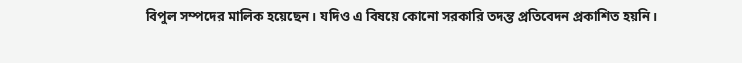বিপুল সম্পদের মালিক হয়েছেন। যদিও এ বিষয়ে কোনো সরকারি তদন্ত প্রতিবেদন প্রকাশিত হয়নি।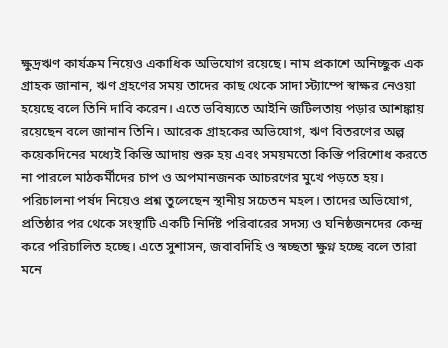ক্ষুদ্রঋণ কার্যক্রম নিয়েও একাধিক অভিযোগ রয়েছে। নাম প্রকাশে অনিচ্ছুক এক গ্রাহক জানান, ঋণ গ্রহণের সময় তাদের কাছ থেকে সাদা স্ট্যাম্পে স্বাক্ষর নেওয়া হয়েছে বলে তিনি দাবি করেন। এতে ভবিষ্যতে আইনি জটিলতায় পড়ার আশঙ্কায় রয়েছেন বলে জানান তিনি। আরেক গ্রাহকের অভিযোগ, ঋণ বিতরণের অল্প কয়েকদিনের মধ্যেই কিস্তি আদায় শুরু হয় এবং সময়মতো কিস্তি পরিশোধ করতে না পারলে মাঠকর্মীদের চাপ ও অপমানজনক আচরণের মুখে পড়তে হয়।
পরিচালনা পর্ষদ নিয়েও প্রশ্ন তুলেছেন স্থানীয় সচেতন মহল। তাদের অভিযোগ, প্রতিষ্ঠার পর থেকে সংস্থাটি একটি নির্দিষ্ট পরিবারের সদস্য ও ঘনিষ্ঠজনদের কেন্দ্র করে পরিচালিত হচ্ছে। এতে সুশাসন, জবাবদিহি ও স্বচ্ছতা ক্ষুণ্ন হচ্ছে বলে তারা মনে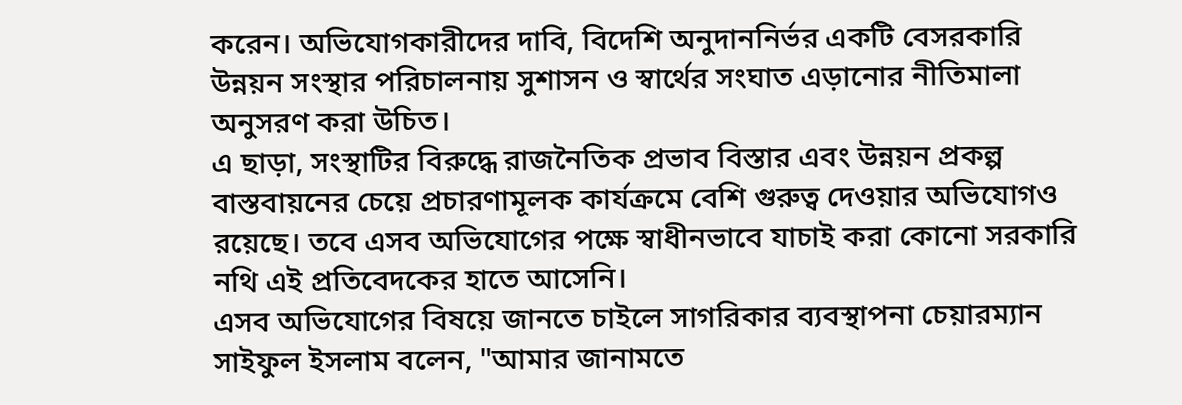করেন। অভিযোগকারীদের দাবি, বিদেশি অনুদাননির্ভর একটি বেসরকারি উন্নয়ন সংস্থার পরিচালনায় সুশাসন ও স্বার্থের সংঘাত এড়ানোর নীতিমালা অনুসরণ করা উচিত।
এ ছাড়া, সংস্থাটির বিরুদ্ধে রাজনৈতিক প্রভাব বিস্তার এবং উন্নয়ন প্রকল্প বাস্তবায়নের চেয়ে প্রচারণামূলক কার্যক্রমে বেশি গুরুত্ব দেওয়ার অভিযোগও রয়েছে। তবে এসব অভিযোগের পক্ষে স্বাধীনভাবে যাচাই করা কোনো সরকারি নথি এই প্রতিবেদকের হাতে আসেনি।
এসব অভিযোগের বিষয়ে জানতে চাইলে সাগরিকার ব্যবস্থাপনা চেয়ারম্যান সাইফুল ইসলাম বলেন, "আমার জানামতে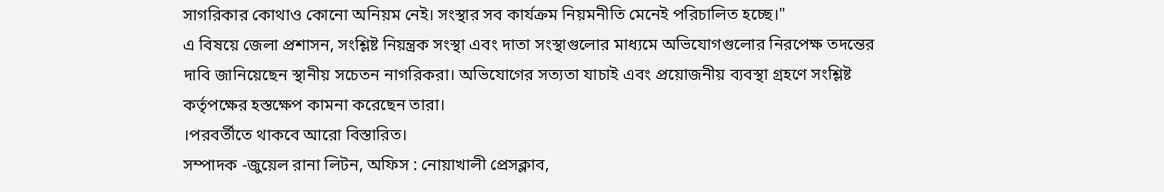সাগরিকার কোথাও কোনো অনিয়ম নেই। সংস্থার সব কার্যক্রম নিয়মনীতি মেনেই পরিচালিত হচ্ছে।"
এ বিষয়ে জেলা প্রশাসন, সংশ্লিষ্ট নিয়ন্ত্রক সংস্থা এবং দাতা সংস্থাগুলোর মাধ্যমে অভিযোগগুলোর নিরপেক্ষ তদন্তের দাবি জানিয়েছেন স্থানীয় সচেতন নাগরিকরা। অভিযোগের সত্যতা যাচাই এবং প্রয়োজনীয় ব্যবস্থা গ্রহণে সংশ্লিষ্ট কর্তৃপক্ষের হস্তক্ষেপ কামনা করেছেন তারা।
।পরবর্তীতে থাকবে আরো বিস্তারিত।
সম্পাদক -জুয়েল রানা লিটন, অফিস : নোয়াখালী প্রেসক্লাব,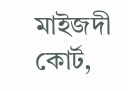মাইজদী কোর্ট,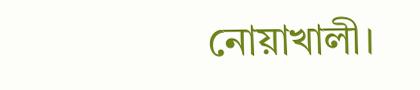নোয়াখালী।